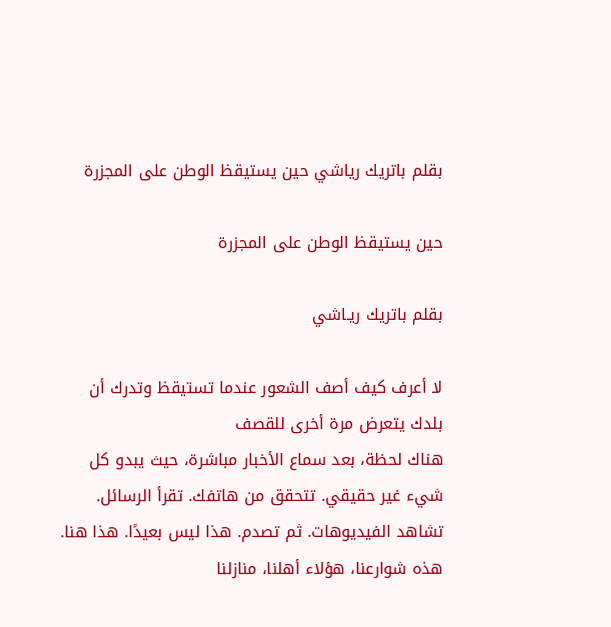بقلم باتريك رياشي حين يستيقظ الوطن على المجزرة

حين يستيقظ الوطن على المجزرة

بقلم باتريك ريـاشي

لا أعرف كيف أصف الشعور عندما تستيقظ وتدرك أن
بلدك يتعرض مرة أخرى للقصف
هناك لحظة، بعد سماع الأخبار مباشرة، حيث يبدو كل شيء غير حقيقي. تتحقق من هاتفك. تقرأ الرسائل. تشاهد الفيديوهات. ثم تصدم. هذا ليس بعيدًا. هذا هنا. هذه شوارعنا، هؤلاء أهلنا، منازلنا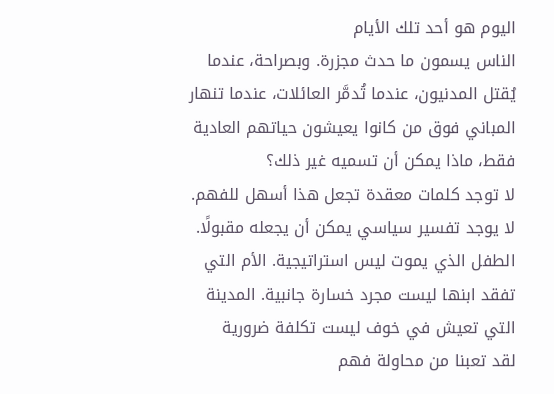اليوم هو أحد تلك الأيام
الناس يسمون ما حدث مجزرة. وبصراحة، عندما يُقتل المدنيون، عندما تُدمَّر العائلات، عندما تنهار المباني فوق من كانوا يعيشون حياتهم العادية فقط، ماذا يمكن أن تسميه غير ذلك؟
لا توجد كلمات معقدة تجعل هذا أسهل للفهم. لا يوجد تفسير سياسي يمكن أن يجعله مقبولًا. الطفل الذي يموت ليس استراتيجية. الأم التي تفقد ابنها ليست مجرد خسارة جانبية. المدينة التي تعيش في خوف ليست تكلفة ضرورية
لقد تعبنا من محاولة فهم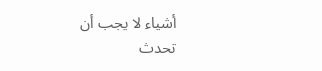أشياء لا يجب أن تحدث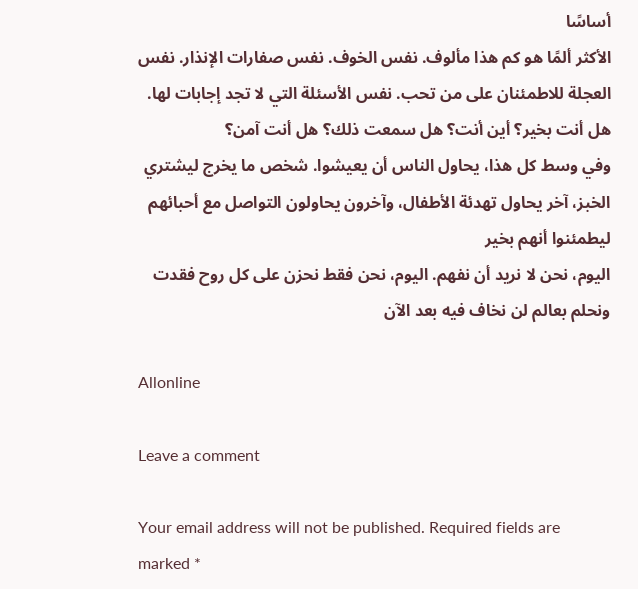أساسًا
الأكثر ألمًا هو كم هذا مألوف. نفس الخوف. نفس صفارات الإنذار. نفس العجلة للاطمئنان على من تحب. نفس الأسئلة التي لا تجد إجابات لها. هل أنت بخير؟ أين أنت؟ هل سمعت ذلك؟ هل أنت آمن؟
وفي وسط كل هذا، يحاول الناس أن يعيشوا. شخص ما يخرج ليشتري الخبز، آخر يحاول تهدئة الأطفال، وآخرون يحاولون التواصل مع أحبائهم ليطمئنوا أنهم بخير
اليوم، نحن لا نريد أن نفهم. اليوم، نحن فقط نحزن على كل روح فقدت ونحلم بعالم لن نخاف فيه بعد الآن

Allonline

Leave a comment

Your email address will not be published. Required fields are marked *